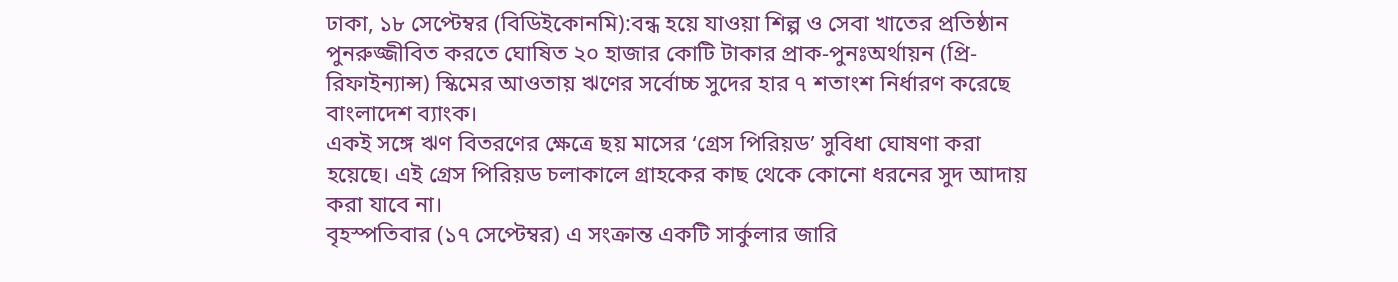ঢাকা, ১৮ সেপ্টেম্বর (বিডিইকোনমি):বন্ধ হয়ে যাওয়া শিল্প ও সেবা খাতের প্রতিষ্ঠান পুনরুজ্জীবিত করতে ঘোষিত ২০ হাজার কোটি টাকার প্রাক-পুনঃঅর্থায়ন (প্রি-রিফাইন্যান্স) স্কিমের আওতায় ঋণের সর্বোচ্চ সুদের হার ৭ শতাংশ নির্ধারণ করেছে বাংলাদেশ ব্যাংক।
একই সঙ্গে ঋণ বিতরণের ক্ষেত্রে ছয় মাসের ‘গ্রেস পিরিয়ড’ সুবিধা ঘোষণা করা হয়েছে। এই গ্রেস পিরিয়ড চলাকালে গ্রাহকের কাছ থেকে কোনো ধরনের সুদ আদায় করা যাবে না।
বৃহস্পতিবার (১৭ সেপ্টেম্বর) এ সংক্রান্ত একটি সার্কুলার জারি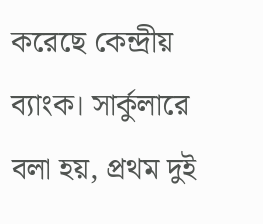করেছে কেন্দ্রীয় ব্যাংক। সার্কুলারে বলা হয়, প্রথম দুই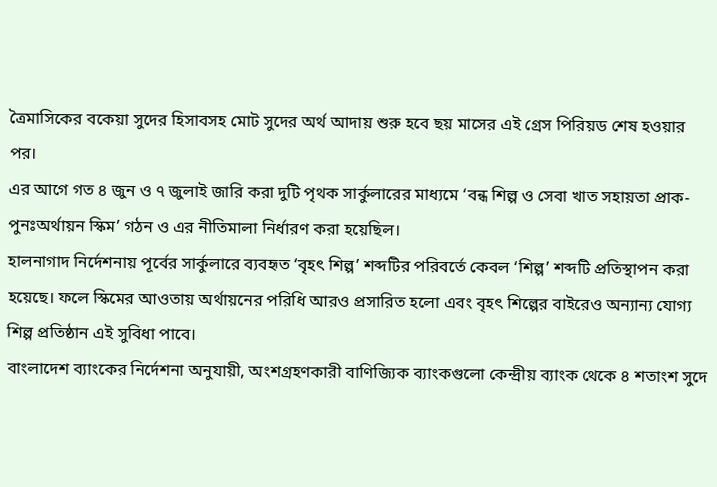ত্রৈমাসিকের বকেয়া সুদের হিসাবসহ মোট সুদের অর্থ আদায় শুরু হবে ছয় মাসের এই গ্রেস পিরিয়ড শেষ হওয়ার পর।
এর আগে গত ৪ জুন ও ৭ জুলাই জারি করা দুটি পৃথক সার্কুলারের মাধ্যমে ‘বন্ধ শিল্প ও সেবা খাত সহায়তা প্রাক-পুনঃঅর্থায়ন স্কিম’ গঠন ও এর নীতিমালা নির্ধারণ করা হয়েছিল।
হালনাগাদ নির্দেশনায় পূর্বের সার্কুলারে ব্যবহৃত ‘বৃহৎ শিল্প’ শব্দটির পরিবর্তে কেবল ‘শিল্প’ শব্দটি প্রতিস্থাপন করা হয়েছে। ফলে স্কিমের আওতায় অর্থায়নের পরিধি আরও প্রসারিত হলো এবং বৃহৎ শিল্পের বাইরেও অন্যান্য যোগ্য শিল্প প্রতিষ্ঠান এই সুবিধা পাবে।
বাংলাদেশ ব্যাংকের নির্দেশনা অনুযায়ী, অংশগ্রহণকারী বাণিজ্যিক ব্যাংকগুলো কেন্দ্রীয় ব্যাংক থেকে ৪ শতাংশ সুদে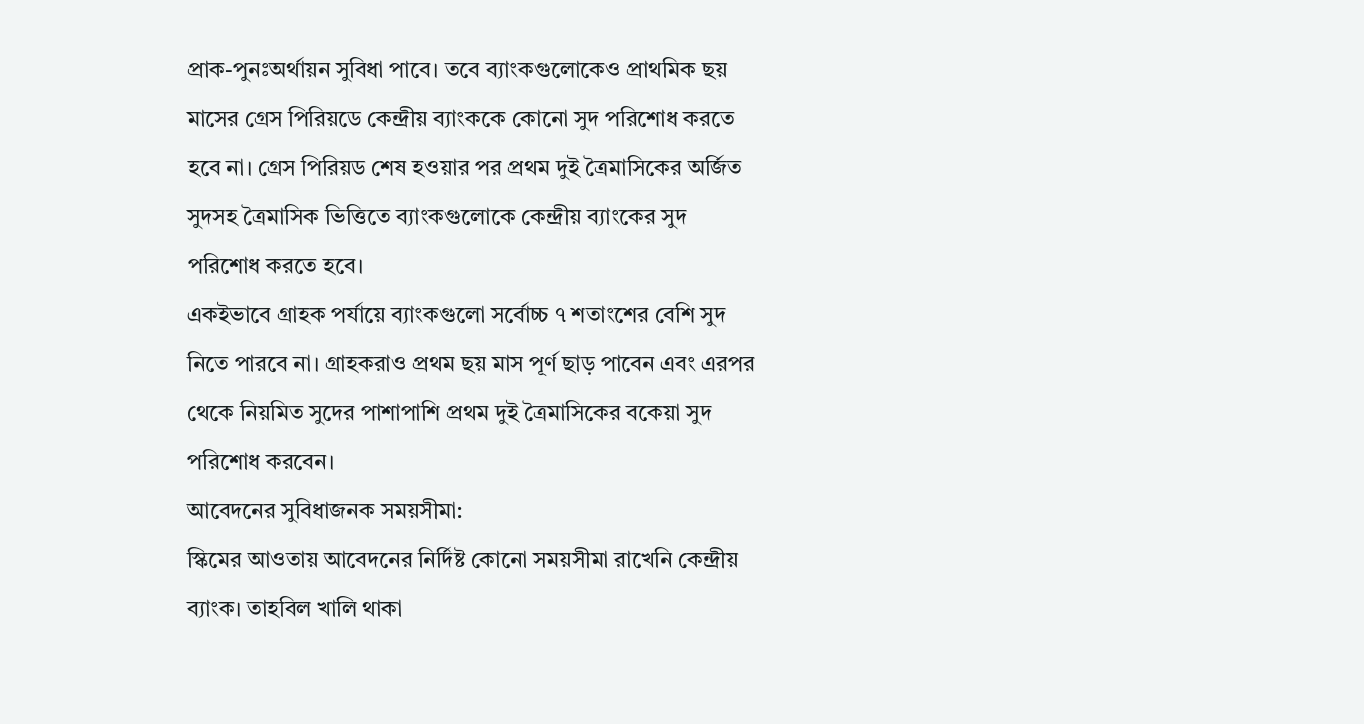প্রাক-পুনঃঅর্থায়ন সুবিধা পাবে। তবে ব্যাংকগুলোকেও প্রাথমিক ছয় মাসের গ্রেস পিরিয়ডে কেন্দ্রীয় ব্যাংককে কোনো সুদ পরিশোধ করতে হবে না। গ্রেস পিরিয়ড শেষ হওয়ার পর প্রথম দুই ত্রৈমাসিকের অর্জিত সুদসহ ত্রৈমাসিক ভিত্তিতে ব্যাংকগুলোকে কেন্দ্রীয় ব্যাংকের সুদ পরিশোধ করতে হবে।
একইভাবে গ্রাহক পর্যায়ে ব্যাংকগুলো সর্বোচ্চ ৭ শতাংশের বেশি সুদ নিতে পারবে না। গ্রাহকরাও প্রথম ছয় মাস পূর্ণ ছাড় পাবেন এবং এরপর থেকে নিয়মিত সুদের পাশাপাশি প্রথম দুই ত্রৈমাসিকের বকেয়া সুদ পরিশোধ করবেন।
আবেদনের সুবিধাজনক সময়সীমা:
স্কিমের আওতায় আবেদনের নির্দিষ্ট কোনো সময়সীমা রাখেনি কেন্দ্রীয় ব্যাংক। তাহবিল খালি থাকা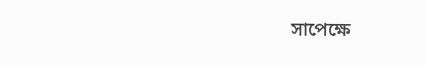সাপেক্ষে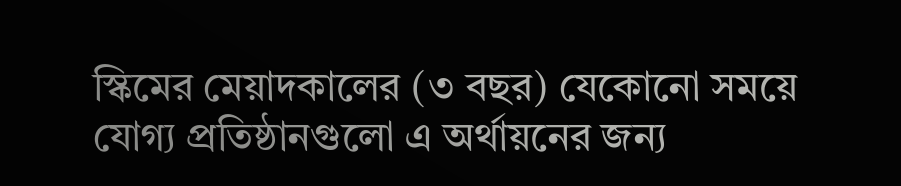স্কিমের মেয়াদকালের (৩ বছর) যেকোনো সময়ে যোগ্য প্রতিষ্ঠানগুলো এ অর্থায়নের জন্য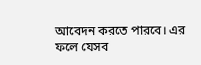আবেদন করতে পারবে। এর ফলে যেসব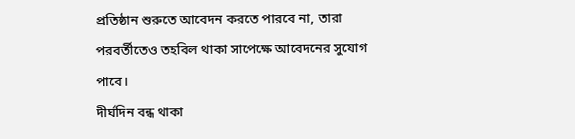প্রতিষ্ঠান শুরুতে আবেদন করতে পারবে না, তারা পরবর্তীতেও তহবিল থাকা সাপেক্ষে আবেদনের সুযোগ পাবে।
দীর্ঘদিন বন্ধ থাকা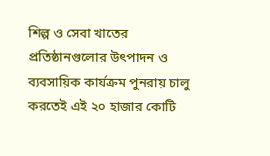শিল্প ও সেবা খাতের প্রতিষ্ঠানগুলোর উৎপাদন ও ব্যবসায়িক কার্যক্রম পুনরায় চালু করতেই এই ২০ হাজার কোটি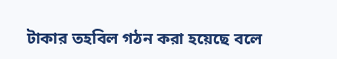টাকার তহবিল গঠন করা হয়েছে বলে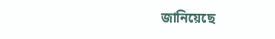জানিয়েছে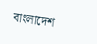বাংলাদেশ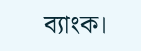ব্যাংক।